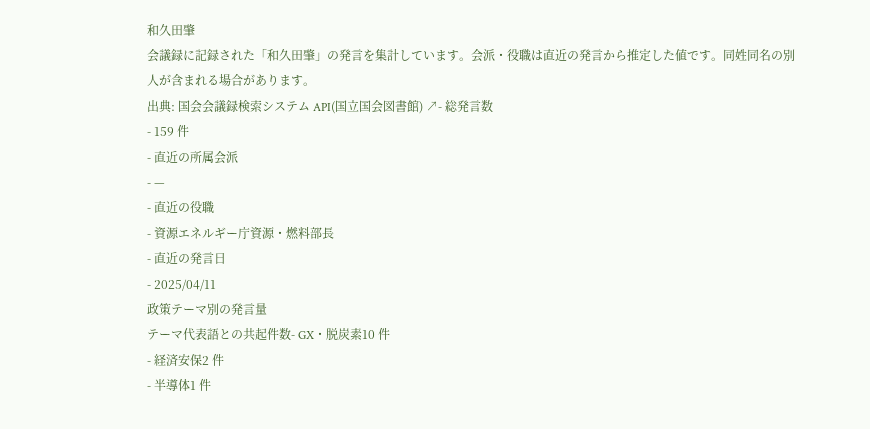和久田肇
会議録に記録された「和久田肇」の発言を集計しています。会派・役職は直近の発言から推定した値です。同姓同名の別人が含まれる場合があります。
出典: 国会会議録検索システム API(国立国会図書館) ↗- 総発言数
- 159 件
- 直近の所属会派
- —
- 直近の役職
- 資源エネルギー庁資源・燃料部長
- 直近の発言日
- 2025/04/11
政策テーマ別の発言量
テーマ代表語との共起件数- GX・脱炭素10 件
- 経済安保2 件
- 半導体1 件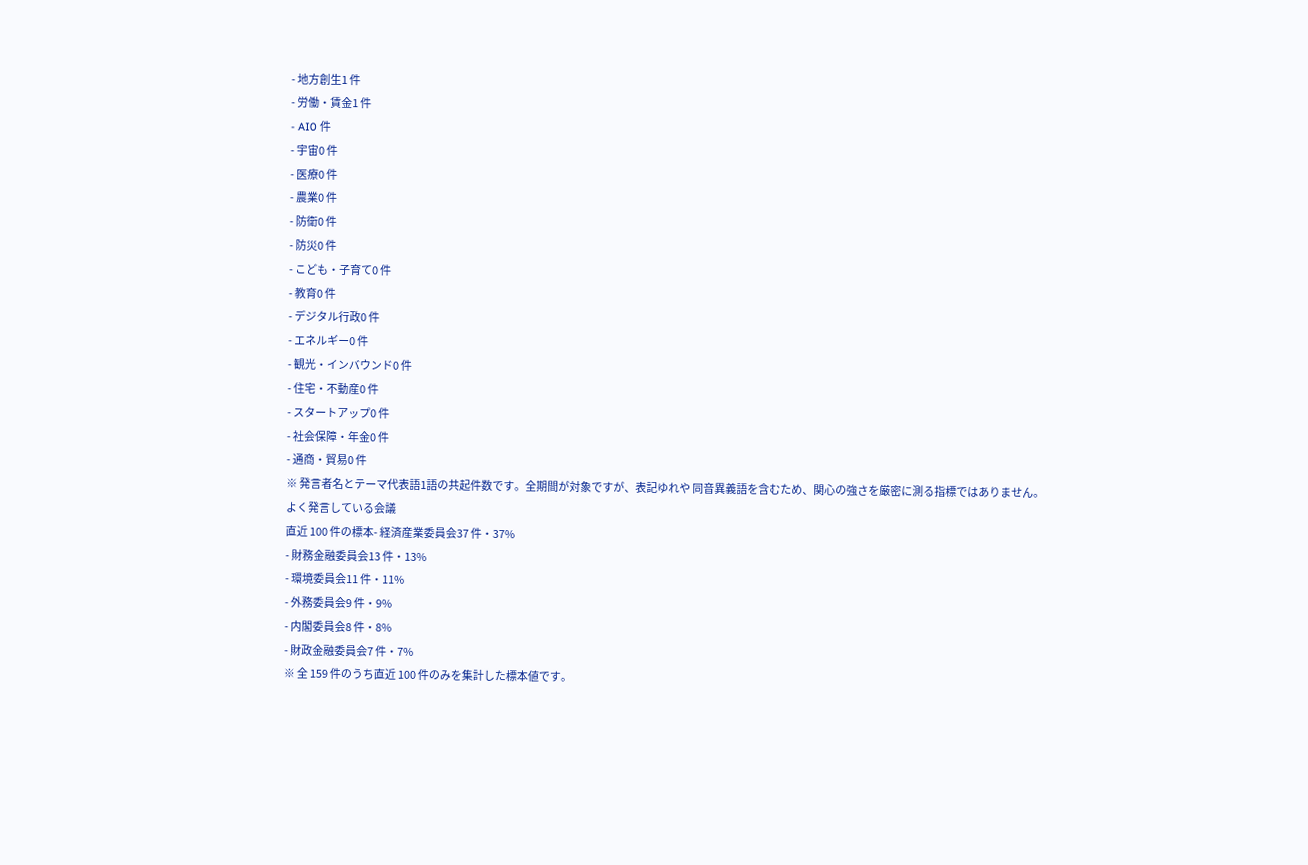- 地方創生1 件
- 労働・賃金1 件
- AI0 件
- 宇宙0 件
- 医療0 件
- 農業0 件
- 防衛0 件
- 防災0 件
- こども・子育て0 件
- 教育0 件
- デジタル行政0 件
- エネルギー0 件
- 観光・インバウンド0 件
- 住宅・不動産0 件
- スタートアップ0 件
- 社会保障・年金0 件
- 通商・貿易0 件
※ 発言者名とテーマ代表語1語の共起件数です。全期間が対象ですが、表記ゆれや 同音異義語を含むため、関心の強さを厳密に測る指標ではありません。
よく発言している会議
直近 100 件の標本- 経済産業委員会37 件・37%
- 財務金融委員会13 件・13%
- 環境委員会11 件・11%
- 外務委員会9 件・9%
- 内閣委員会8 件・8%
- 財政金融委員会7 件・7%
※ 全 159 件のうち直近 100 件のみを集計した標本値です。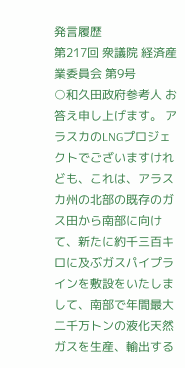発言履歴
第217回 衆議院 経済産業委員会 第9号
○和久田政府参考人 お答え申し上げます。 アラスカのLNGプロジェクトでございますけれども、これは、アラスカ州の北部の既存のガス田から南部に向けて、新たに約千三百キロに及ぶガスパイプラインを敷設をいたしまして、南部で年間最大二千万トンの液化天然ガスを生産、輸出する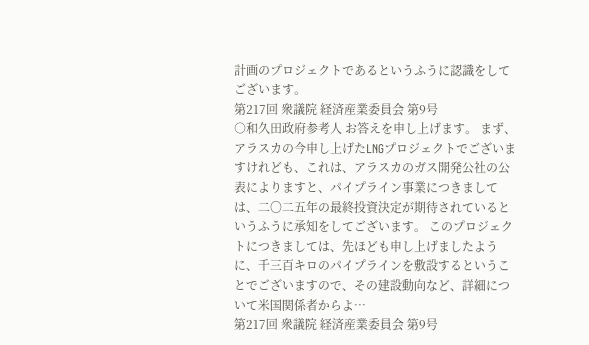計画のプロジェクトであるというふうに認識をしてございます。
第217回 衆議院 経済産業委員会 第9号
○和久田政府参考人 お答えを申し上げます。 まず、アラスカの今申し上げたLNGプロジェクトでございますけれども、これは、アラスカのガス開発公社の公表によりますと、パイプライン事業につきましては、二〇二五年の最終投資決定が期待されているというふうに承知をしてございます。 このプロジェクトにつきましては、先ほども申し上げましたように、千三百キロのパイプラインを敷設するということでございますので、その建設動向など、詳細について米国関係者からよ…
第217回 衆議院 経済産業委員会 第9号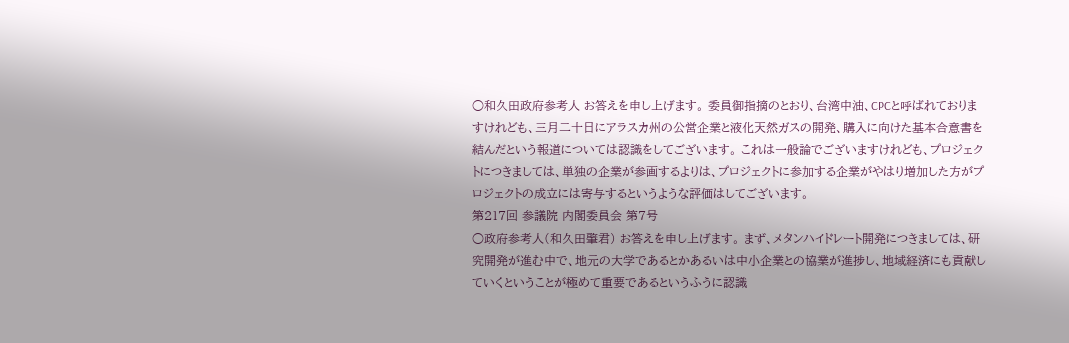○和久田政府参考人 お答えを申し上げます。 委員御指摘のとおり、台湾中油、CPCと呼ばれておりますけれども、三月二十日にアラスカ州の公営企業と液化天然ガスの開発、購入に向けた基本合意書を結んだという報道については認識をしてございます。 これは一般論でございますけれども、プロジェクトにつきましては、単独の企業が参画するよりは、プロジェクトに参加する企業がやはり増加した方がプロジェクトの成立には寄与するというような評価はしてございます。
第217回 参議院 内閣委員会 第7号
○政府参考人(和久田肇君) お答えを申し上げます。 まず、メタンハイドレート開発につきましては、研究開発が進む中で、地元の大学であるとかあるいは中小企業との協業が進捗し、地域経済にも貢献していくということが極めて重要であるというふうに認識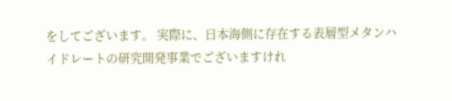をしてございます。 実際に、日本海側に存在する表層型メタンハイドレートの研究開発事業でございますけれ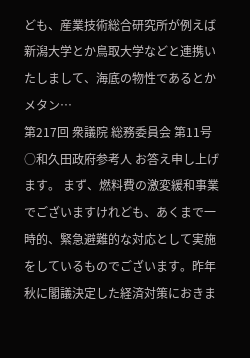ども、産業技術総合研究所が例えば新潟大学とか鳥取大学などと連携いたしまして、海底の物性であるとかメタン…
第217回 衆議院 総務委員会 第11号
○和久田政府参考人 お答え申し上げます。 まず、燃料費の激変緩和事業でございますけれども、あくまで一時的、緊急避難的な対応として実施をしているものでございます。昨年秋に閣議決定した経済対策におきま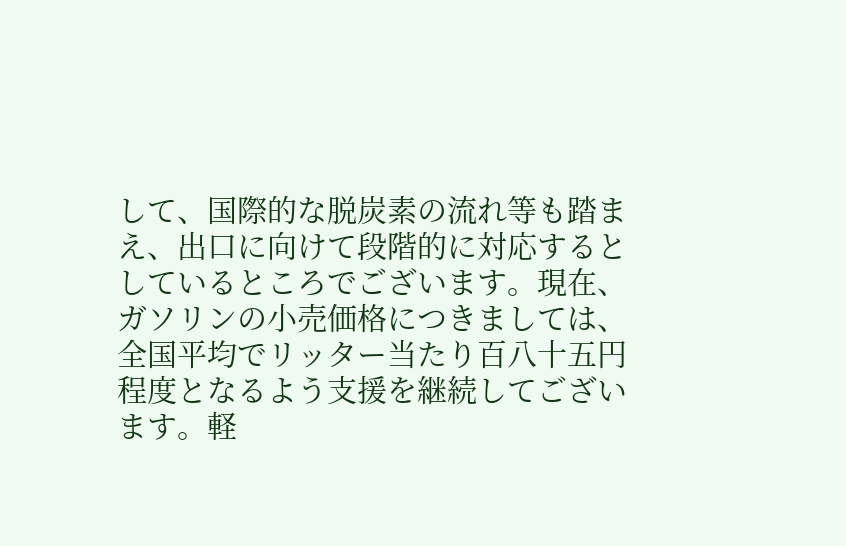して、国際的な脱炭素の流れ等も踏まえ、出口に向けて段階的に対応するとしているところでございます。現在、ガソリンの小売価格につきましては、全国平均でリッター当たり百八十五円程度となるよう支援を継続してございます。軽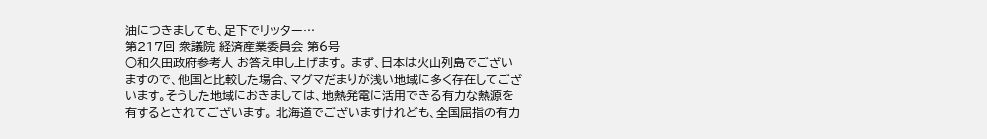油につきましても、足下でリッター…
第217回 衆議院 経済産業委員会 第6号
○和久田政府参考人 お答え申し上げます。 まず、日本は火山列島でございますので、他国と比較した場合、マグマだまりが浅い地域に多く存在してございます。そうした地域におきましては、地熱発電に活用できる有力な熱源を有するとされてございます。 北海道でございますけれども、全国屈指の有力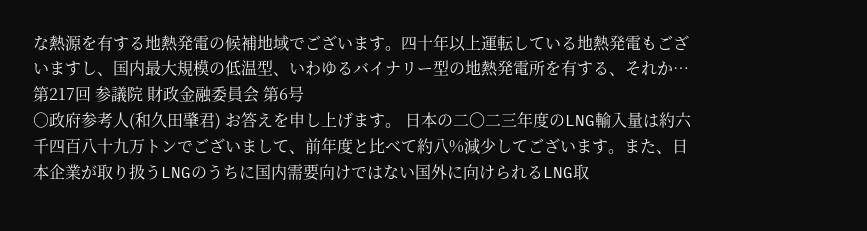な熱源を有する地熱発電の候補地域でございます。四十年以上運転している地熱発電もございますし、国内最大規模の低温型、いわゆるバイナリー型の地熱発電所を有する、それか…
第217回 参議院 財政金融委員会 第6号
○政府参考人(和久田肇君) お答えを申し上げます。 日本の二〇二三年度のLNG輸入量は約六千四百八十九万トンでございまして、前年度と比べて約八%減少してございます。また、日本企業が取り扱うLNGのうちに国内需要向けではない国外に向けられるLNG取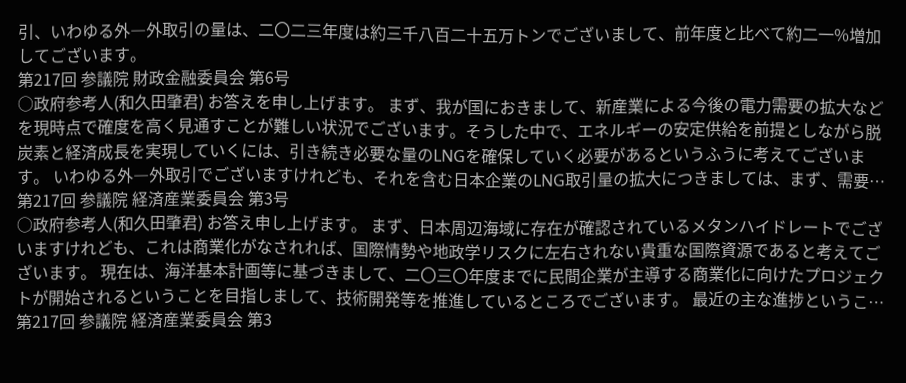引、いわゆる外―外取引の量は、二〇二三年度は約三千八百二十五万トンでございまして、前年度と比べて約二一%増加してございます。
第217回 参議院 財政金融委員会 第6号
○政府参考人(和久田肇君) お答えを申し上げます。 まず、我が国におきまして、新産業による今後の電力需要の拡大などを現時点で確度を高く見通すことが難しい状況でございます。そうした中で、エネルギーの安定供給を前提としながら脱炭素と経済成長を実現していくには、引き続き必要な量のLNGを確保していく必要があるというふうに考えてございます。 いわゆる外―外取引でございますけれども、それを含む日本企業のLNG取引量の拡大につきましては、まず、需要…
第217回 参議院 経済産業委員会 第3号
○政府参考人(和久田肇君) お答え申し上げます。 まず、日本周辺海域に存在が確認されているメタンハイドレートでございますけれども、これは商業化がなされれば、国際情勢や地政学リスクに左右されない貴重な国際資源であると考えてございます。 現在は、海洋基本計画等に基づきまして、二〇三〇年度までに民間企業が主導する商業化に向けたプロジェクトが開始されるということを目指しまして、技術開発等を推進しているところでございます。 最近の主な進捗というこ…
第217回 参議院 経済産業委員会 第3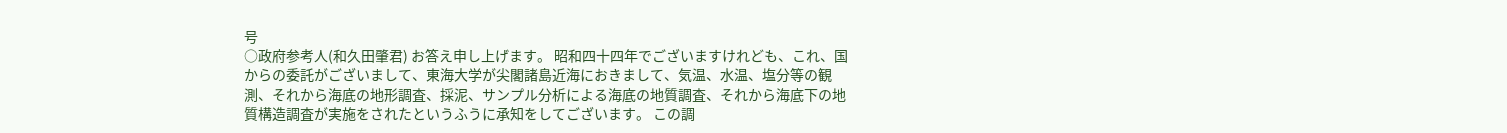号
○政府参考人(和久田肇君) お答え申し上げます。 昭和四十四年でございますけれども、これ、国からの委託がございまして、東海大学が尖閣諸島近海におきまして、気温、水温、塩分等の観測、それから海底の地形調査、採泥、サンプル分析による海底の地質調査、それから海底下の地質構造調査が実施をされたというふうに承知をしてございます。 この調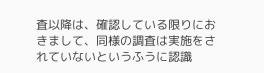査以降は、確認している限りにおきまして、同様の調査は実施をされていないというふうに認識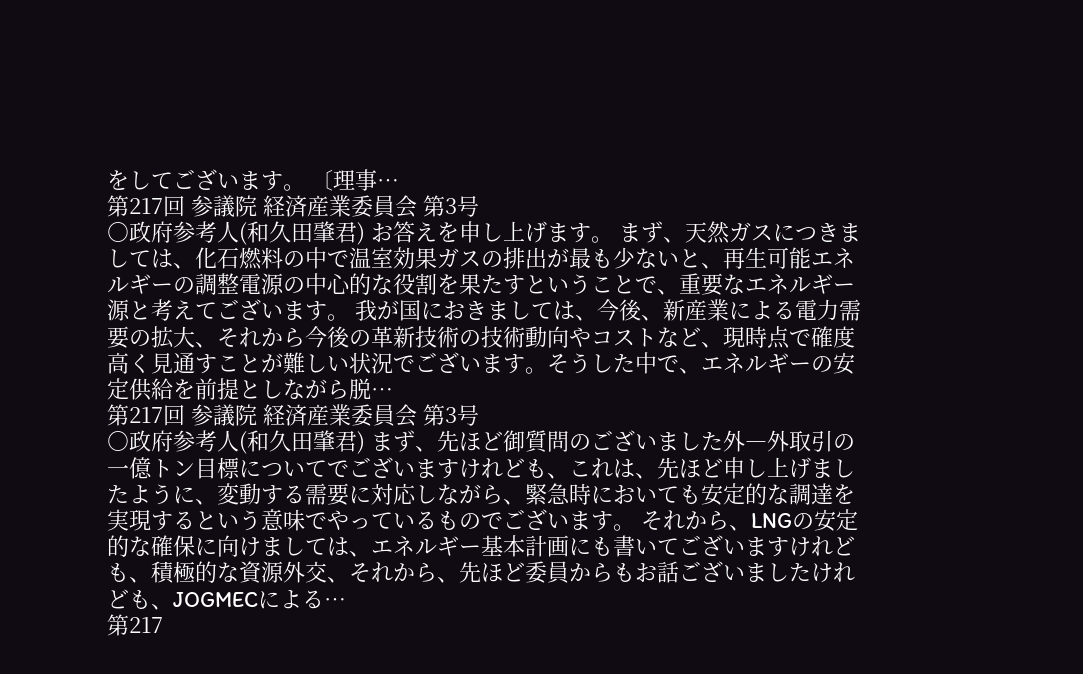をしてございます。 〔理事…
第217回 参議院 経済産業委員会 第3号
○政府参考人(和久田肇君) お答えを申し上げます。 まず、天然ガスにつきましては、化石燃料の中で温室効果ガスの排出が最も少ないと、再生可能エネルギーの調整電源の中心的な役割を果たすということで、重要なエネルギー源と考えてございます。 我が国におきましては、今後、新産業による電力需要の拡大、それから今後の革新技術の技術動向やコストなど、現時点で確度高く見通すことが難しい状況でございます。そうした中で、エネルギーの安定供給を前提としながら脱…
第217回 参議院 経済産業委員会 第3号
○政府参考人(和久田肇君) まず、先ほど御質問のございました外―外取引の一億トン目標についてでございますけれども、これは、先ほど申し上げましたように、変動する需要に対応しながら、緊急時においても安定的な調達を実現するという意味でやっているものでございます。 それから、LNGの安定的な確保に向けましては、エネルギー基本計画にも書いてございますけれども、積極的な資源外交、それから、先ほど委員からもお話ございましたけれども、JOGMECによる…
第217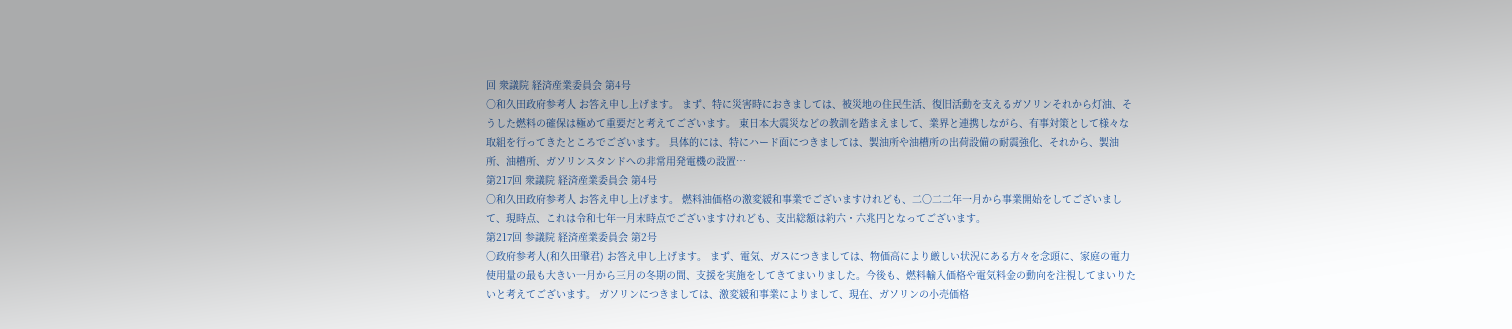回 衆議院 経済産業委員会 第4号
○和久田政府参考人 お答え申し上げます。 まず、特に災害時におきましては、被災地の住民生活、復旧活動を支えるガソリンそれから灯油、そうした燃料の確保は極めて重要だと考えてございます。 東日本大震災などの教訓を踏まえまして、業界と連携しながら、有事対策として様々な取組を行ってきたところでございます。 具体的には、特にハード面につきましては、製油所や油槽所の出荷設備の耐震強化、それから、製油所、油槽所、ガソリンスタンドへの非常用発電機の設置…
第217回 衆議院 経済産業委員会 第4号
○和久田政府参考人 お答え申し上げます。 燃料油価格の激変緩和事業でございますけれども、二〇二二年一月から事業開始をしてございまして、現時点、これは令和七年一月末時点でございますけれども、支出総額は約六・六兆円となってございます。
第217回 参議院 経済産業委員会 第2号
○政府参考人(和久田肇君) お答え申し上げます。 まず、電気、ガスにつきましては、物価高により厳しい状況にある方々を念頭に、家庭の電力使用量の最も大きい一月から三月の冬期の間、支援を実施をしてきてまいりました。今後も、燃料輸入価格や電気料金の動向を注視してまいりたいと考えてございます。 ガソリンにつきましては、激変緩和事業によりまして、現在、ガソリンの小売価格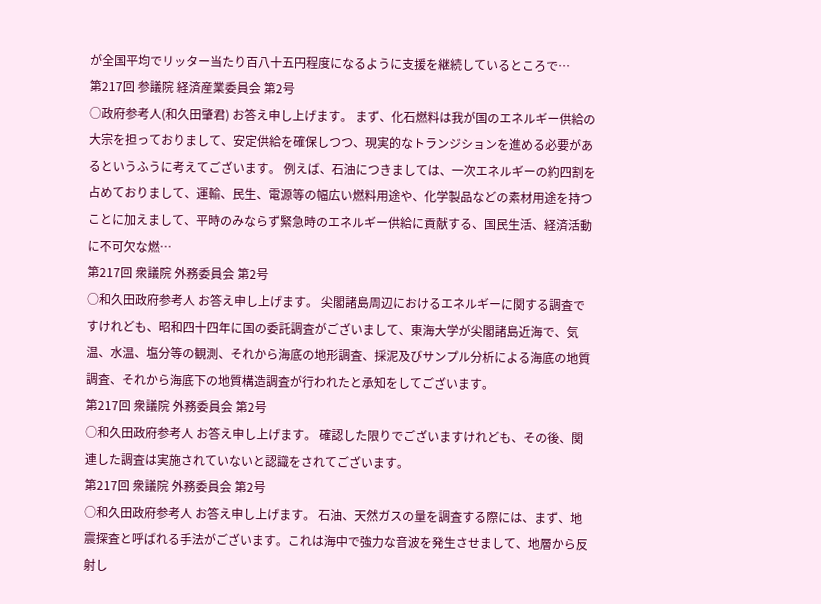が全国平均でリッター当たり百八十五円程度になるように支援を継続しているところで…
第217回 参議院 経済産業委員会 第2号
○政府参考人(和久田肇君) お答え申し上げます。 まず、化石燃料は我が国のエネルギー供給の大宗を担っておりまして、安定供給を確保しつつ、現実的なトランジションを進める必要があるというふうに考えてございます。 例えば、石油につきましては、一次エネルギーの約四割を占めておりまして、運輸、民生、電源等の幅広い燃料用途や、化学製品などの素材用途を持つことに加えまして、平時のみならず緊急時のエネルギー供給に貢献する、国民生活、経済活動に不可欠な燃…
第217回 衆議院 外務委員会 第2号
○和久田政府参考人 お答え申し上げます。 尖閣諸島周辺におけるエネルギーに関する調査ですけれども、昭和四十四年に国の委託調査がございまして、東海大学が尖閣諸島近海で、気温、水温、塩分等の観測、それから海底の地形調査、採泥及びサンプル分析による海底の地質調査、それから海底下の地質構造調査が行われたと承知をしてございます。
第217回 衆議院 外務委員会 第2号
○和久田政府参考人 お答え申し上げます。 確認した限りでございますけれども、その後、関連した調査は実施されていないと認識をされてございます。
第217回 衆議院 外務委員会 第2号
○和久田政府参考人 お答え申し上げます。 石油、天然ガスの量を調査する際には、まず、地震探査と呼ばれる手法がございます。これは海中で強力な音波を発生させまして、地層から反射し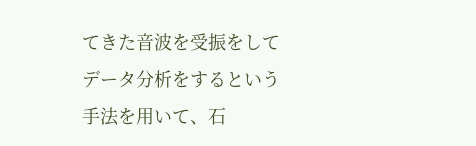てきた音波を受振をしてデータ分析をするという手法を用いて、石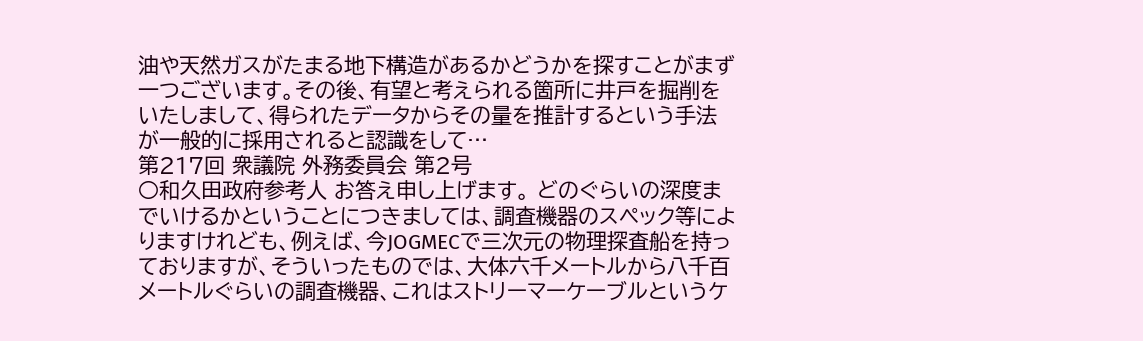油や天然ガスがたまる地下構造があるかどうかを探すことがまず一つございます。その後、有望と考えられる箇所に井戸を掘削をいたしまして、得られたデータからその量を推計するという手法が一般的に採用されると認識をして…
第217回 衆議院 外務委員会 第2号
○和久田政府参考人 お答え申し上げます。 どのぐらいの深度までいけるかということにつきましては、調査機器のスペック等によりますけれども、例えば、今JOGMECで三次元の物理探査船を持っておりますが、そういったものでは、大体六千メートルから八千百メートルぐらいの調査機器、これはストリーマーケーブルというケ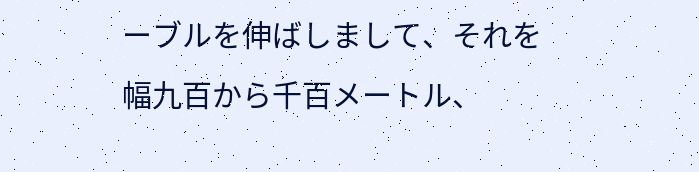ーブルを伸ばしまして、それを幅九百から千百メートル、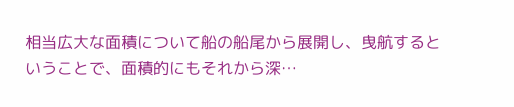相当広大な面積について船の船尾から展開し、曳航するということで、面積的にもそれから深…